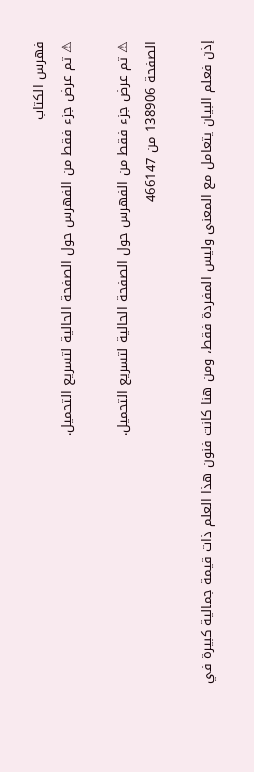فهرس الكتاب
⚠ تم عرض جزء فقط من الفهرس حول الصفحة الحالية لتسريع التحميل.

⚠ تم عرض جزء فقط من الفهرس حول الصفحة الحالية لتسريع التحميل.
الصفحة 138906 من 466147

إذن فعلم البيان يتعامل مع المعنى وليس المفردة فقط، ومن هنا كانت فنون هذا العلم ذات قيمة جمالية كبيرة في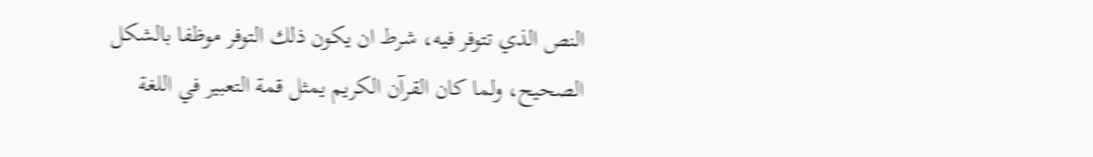النص الذي تتوفر فيه، شرط ان يكون ذلك التوفر موظفا بالشكل الصحيح، ولما كان القرآن الكريم يمثل قمة التعبير في اللغة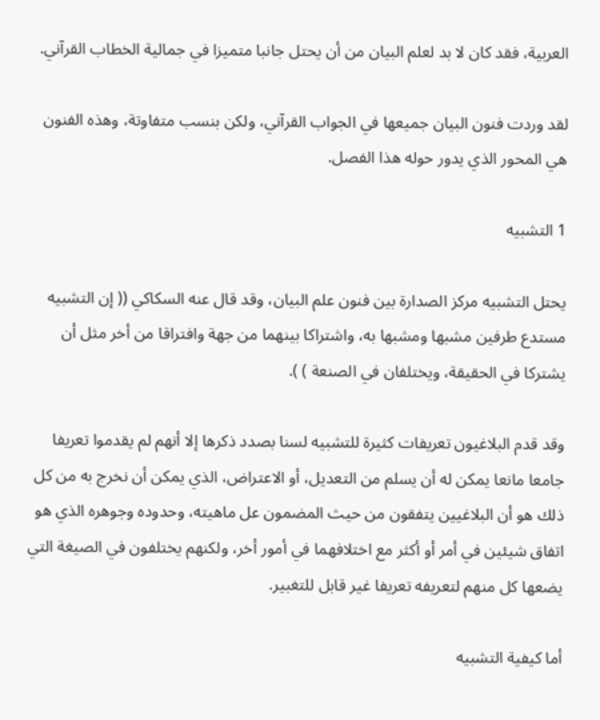العربية، فقد كان لا بد لعلم البيان من أن يحتل جانبا متميزا في جمالية الخطاب القرآني.

لقد وردت فنون البيان جميعها في الجواب القرآني، ولكن بنسب متفاوتة، وهذه الفنون هي المحور الذي يدور حوله هذا الفصل.

1 التشبيه

يحتل التشبيه مركز الصدارة بين فنون علم البيان، وقد قال عنه السكاكي (( إن التشبيه مستدع طرفين مشبها ومشبها به، واشتراكا بينهما من جهة وافتراقا من أخر مثل أن يشتركا في الحقيقة، ويختلفان في الصنعة ) ).

وقد قدم البلاغيون تعريفات كثيرة للتشبيه لسنا بصدد ذكرها إلا أنهم لم يقدموا تعريفا جامعا مانعا يمكن له أن يسلم من التعديل، أو الاعتراض، الذي يمكن أن نخرج به من كل ذلك هو أن البلاغيين يتفقون من حيث المضمون عل ماهيته، وحدوده وجوهره الذي هو اتفاق شيئين في أمر أو أكثر مع اختلافهما في أمور أخر، ولكنهم يختلفون في الصيغة التي يضعها كل منهم لتعريفه تعريفا غير قابل للتغبير.

أما كيفية التشبيه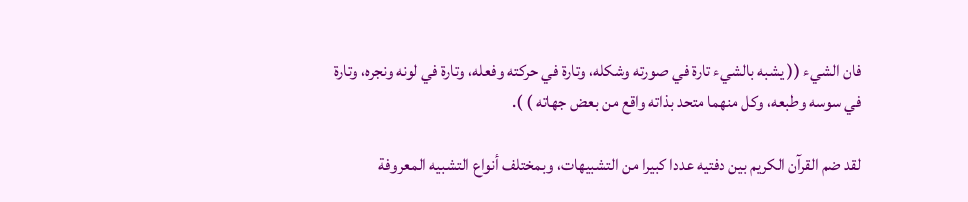فان الشيء (( يشبه بالشيء تارة في صورته وشكله، وتارة في حركته وفعله، وتارة في لونه ونجره، وتارة في سوسه وطبعه، وكل منهما متحد بذاته واقع من بعض جهاته ) ).

لقد ضم القرآن الكريم بين دفتيه عددا كبيرا من التشبيهات، وبمختلف أنواع التشبيه المعروفة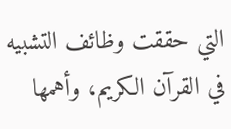التي حققت وظائف التشبيه في القرآن الكريم، وأهمها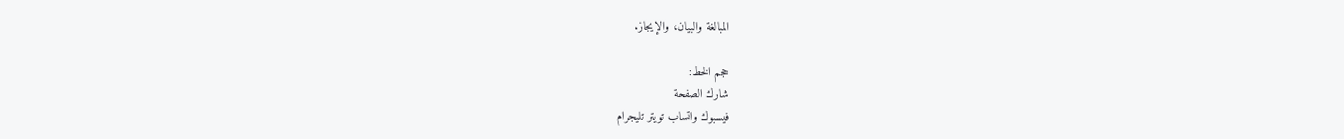المبالغة والبيان، والإيجاز.

حجم الخط:
شارك الصفحة
فيسبوك واتساب تويتر تليجرام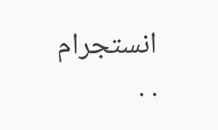انستجرام
. .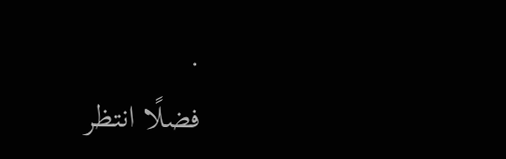.
فضلًا انتظر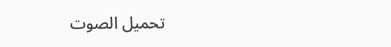تحميل الصوت